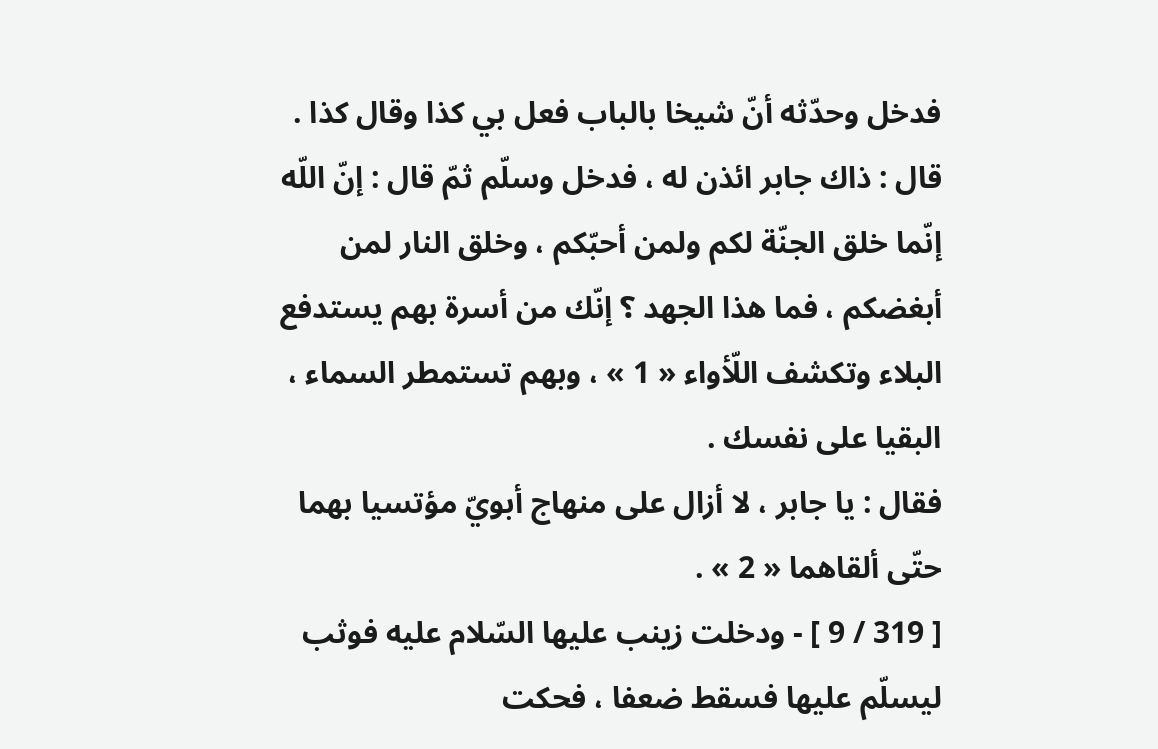فدخل وحدّثه أنّ شيخا بالباب فعل بي كذا وقال كذا .
قال : ذاك جابر ائذن له ، فدخل وسلّم ثمّ قال : إنّ اللّه إنّما خلق الجنّة لكم ولمن أحبّكم ، وخلق النار لمن أبغضكم ، فما هذا الجهد ؟ إنّك من أسرة بهم يستدفع البلاء وتكشف اللّأواء « 1 » ، وبهم تستمطر السماء ، البقيا على نفسك .
فقال : يا جابر ، لا أزال على منهاج أبويّ مؤتسيا بهما حتّى ألقاهما « 2 » .
[ 319 / 9 ] - ودخلت زينب عليها السّلام عليه فوثب ليسلّم عليها فسقط ضعفا ، فحكت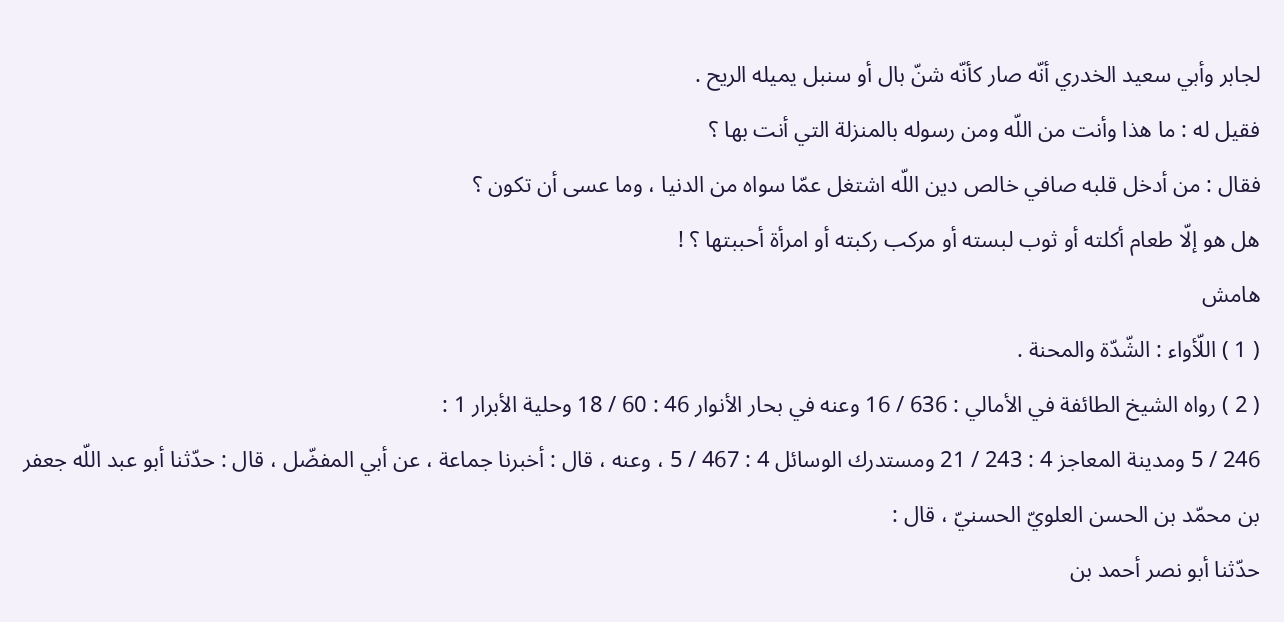لجابر وأبي سعيد الخدري أنّه صار كأنّه شنّ بال أو سنبل يميله الريح .
فقيل له : ما هذا وأنت من اللّه ومن رسوله بالمنزلة التي أنت بها ؟
فقال : من أدخل قلبه صافي خالص دين اللّه اشتغل عمّا سواه من الدنيا ، وما عسى أن تكون ؟
هل هو إلّا طعام أكلته أو ثوب لبسته أو مركب ركبته أو امرأة أحببتها ؟ !
هامش
( 1 ) اللّأواء : الشّدّة والمحنة .
( 2 ) رواه الشيخ الطائفة في الأمالي : 636 / 16 وعنه في بحار الأنوار 46 : 60 / 18 وحلية الأبرار 1 :
246 / 5 ومدينة المعاجز 4 : 243 / 21 ومستدرك الوسائل 4 : 467 / 5 ، وعنه ، قال : أخبرنا جماعة ، عن أبي المفضّل ، قال : حدّثنا أبو عبد اللّه جعفر بن محمّد بن الحسن العلويّ الحسنيّ ، قال :
حدّثنا أبو نصر أحمد بن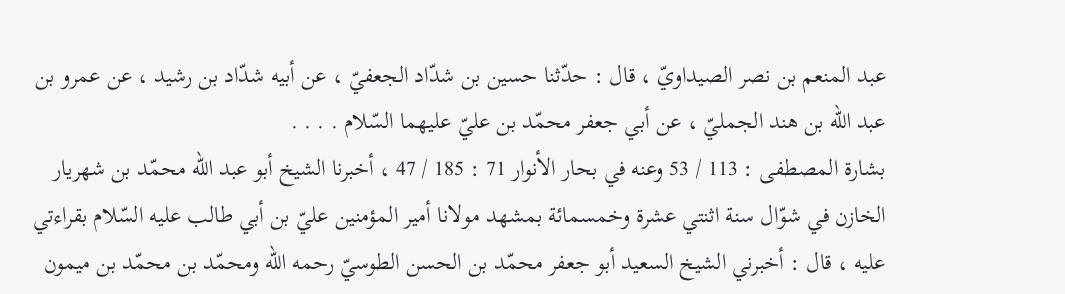عبد المنعم بن نصر الصيداويّ ، قال : حدّثنا حسين بن شدّاد الجعفيّ ، عن أبيه شدّاد بن رشيد ، عن عمرو بن عبد اللّه بن هند الجمليّ ، عن أبي جعفر محمّد بن عليّ عليهما السّلام . . . .
بشارة المصطفى : 113 / 53 وعنه في بحار الأنوار 71 : 185 / 47 ، أخبرنا الشيخ أبو عبد اللّه محمّد بن شهريار الخازن في شوّال سنة اثنتي عشرة وخمسمائة بمشهد مولانا أمير المؤمنين عليّ بن أبي طالب عليه السّلام بقراءتي عليه ، قال : أخبرني الشيخ السعيد أبو جعفر محمّد بن الحسن الطوسيّ رحمه اللّه ومحمّد بن محمّد بن ميمون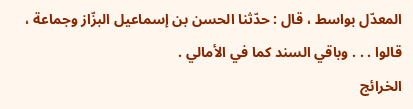المعدّل بواسط ، قال : حدّثنا الحسن بن إسماعيل البزّاز وجماعة ، قالوا . . . وباقي السند كما في الأمالي .
الخرائج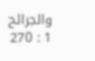والجرائح 1 : 270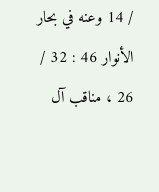/ 14 وعنه في بحار الأنوار 46 : 32 / 26 ، مناقب آل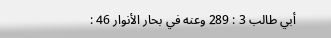أبي طالب 3 : 289 وعنه في بحار الأنوار 46 :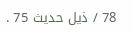78 / ذيل حديث 75 .